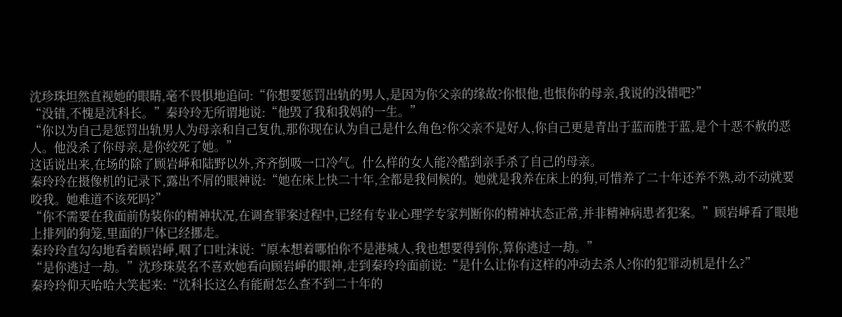沈珍珠坦然直视她的眼睛,毫不畏惧地追问:“你想要惩罚出轨的男人,是因为你父亲的缘故?你恨他,也恨你的母亲,我说的没错吧?”
“没错,不愧是沈科长。”秦玲玲无所谓地说:“他毁了我和我妈的一生。”
“你以为自己是惩罚出轨男人为母亲和自己复仇,那你现在认为自己是什么角色?你父亲不是好人,你自己更是青出于蓝而胜于蓝,是个十恶不赦的恶人。他没杀了你母亲,是你绞死了她。”
这话说出来,在场的除了顾岩崢和陆野以外,齐齐倒吸一口冷气。什么样的女人能冷酷到亲手杀了自己的母亲。
秦玲玲在摄像机的记录下,露出不屑的眼神说:“她在床上快二十年,全都是我伺候的。她就是我养在床上的狗,可惜养了二十年还养不熟,动不动就要咬我。她难道不该死吗?”
“你不需要在我面前伪装你的精神状况,在调查罪案过程中,已经有专业心理学专家判断你的精神状态正常,并非精神病患者犯案。”顾岩崢看了眼地上排列的狗笼,里面的尸体已经挪走。
秦玲玲直勾勾地看着顾岩崢,咽了口吐沫说:“原本想着哪怕你不是港城人,我也想要得到你,算你逃过一劫。”
“是你逃过一劫。”沈珍珠莫名不喜欢她看向顾岩崢的眼神,走到秦玲玲面前说:“是什么让你有这样的冲动去杀人?你的犯罪动机是什么?”
秦玲玲仰天哈哈大笑起来:“沈科长这么有能耐怎么查不到二十年的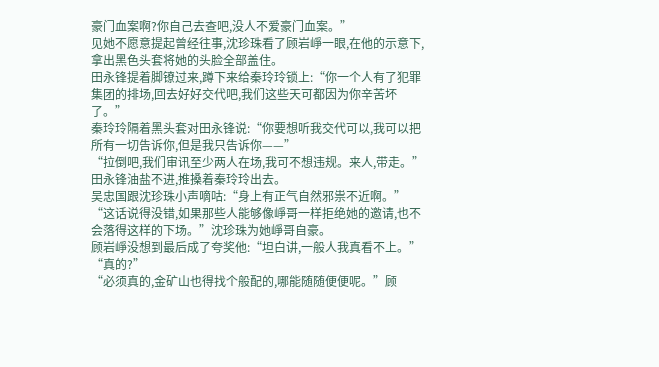豪门血案啊?你自己去查吧,没人不爱豪门血案。”
见她不愿意提起曾经往事,沈珍珠看了顾岩崢一眼,在他的示意下,拿出黑色头套将她的头脸全部盖住。
田永锋提着脚镣过来,蹲下来给秦玲玲锁上:“你一个人有了犯罪集团的排场,回去好好交代吧,我们这些天可都因为你辛苦坏了。”
秦玲玲隔着黑头套对田永锋说:“你要想听我交代可以,我可以把所有一切告诉你,但是我只告诉你——”
“拉倒吧,我们审讯至少两人在场,我可不想违规。来人,带走。”田永锋油盐不进,推搡着秦玲玲出去。
吴忠国跟沈珍珠小声嘀咕:“身上有正气自然邪祟不近啊。”
“这话说得没错,如果那些人能够像崢哥一样拒绝她的邀请,也不会落得这样的下场。”沈珍珠为她崢哥自豪。
顾岩崢没想到最后成了夸奖他:“坦白讲,一般人我真看不上。”
“真的?”
“必须真的,金矿山也得找个般配的,哪能随随便便呢。”顾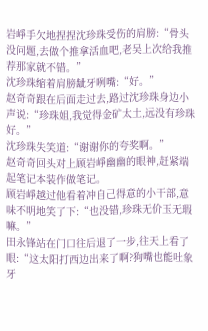岩崢手欠地捏捏沈珍珠受伤的肩膀:“骨头没问题,去做个推拿活血吧,老吴上次给我推荐那家就不错。”
沈珍珠缩着肩膀龇牙咧嘴:“好。”
赵奇奇跟在后面走过去,路过沈珍珠身边小声说:“珍珠姐,我觉得金矿太土,远没有珍珠好。”
沈珍珠失笑道:“谢谢你的夸奖啊。”
赵奇奇回头对上顾岩崢幽幽的眼神,赶紧端起笔记本装作做笔记。
顾岩崢越过他看着冲自己得意的小干部,意味不明地笑了下:“也没错,珍珠无价玉无瑕嘛。”
田永锋站在门口往后退了一步,往天上看了眼:“这太阳打西边出来了啊?狗嘴也能吐象牙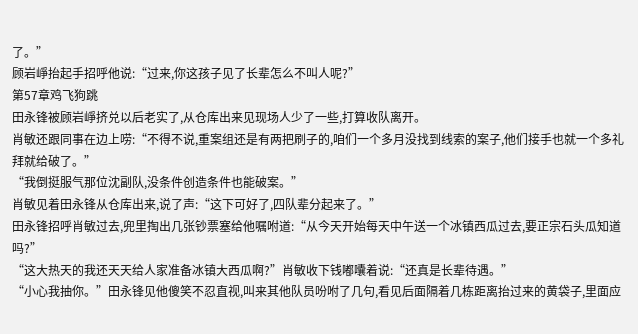了。”
顾岩崢抬起手招呼他说:“过来,你这孩子见了长辈怎么不叫人呢?”
第57章鸡飞狗跳
田永锋被顾岩崢挤兑以后老实了,从仓库出来见现场人少了一些,打算收队离开。
肖敏还跟同事在边上唠:“不得不说,重案组还是有两把刷子的,咱们一个多月没找到线索的案子,他们接手也就一个多礼拜就给破了。”
“我倒挺服气那位沈副队,没条件创造条件也能破案。”
肖敏见着田永锋从仓库出来,说了声:“这下可好了,四队辈分起来了。”
田永锋招呼肖敏过去,兜里掏出几张钞票塞给他嘱咐道:“从今天开始每天中午送一个冰镇西瓜过去,要正宗石头瓜知道吗?”
“这大热天的我还天天给人家准备冰镇大西瓜啊?”肖敏收下钱嘟囔着说:“还真是长辈待遇。”
“小心我抽你。”田永锋见他傻笑不忍直视,叫来其他队员吩咐了几句,看见后面隔着几栋距离抬过来的黄袋子,里面应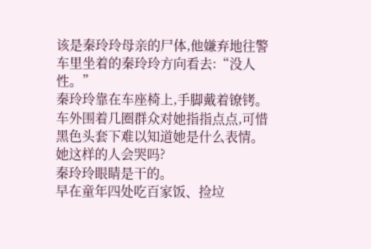该是秦玲玲母亲的尸体,他嫌弃地往警车里坐着的秦玲玲方向看去:“没人性。”
秦玲玲靠在车座椅上,手脚戴着镣铐。车外围着几圈群众对她指指点点,可惜黑色头套下难以知道她是什么表情。
她这样的人会哭吗?
秦玲玲眼睛是干的。
早在童年四处吃百家饭、捡垃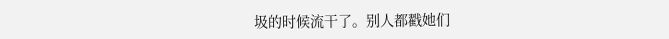圾的时候流干了。别人都戳她们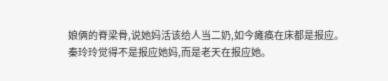娘俩的脊梁骨,说她妈活该给人当二奶,如今瘫痪在床都是报应。
秦玲玲觉得不是报应她妈,而是老天在报应她。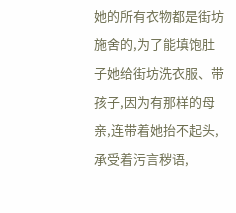她的所有衣物都是街坊施舍的,为了能填饱肚子她给街坊洗衣服、带孩子,因为有那样的母亲,连带着她抬不起头,承受着污言秽语,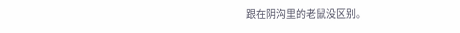跟在阴沟里的老鼠没区别。